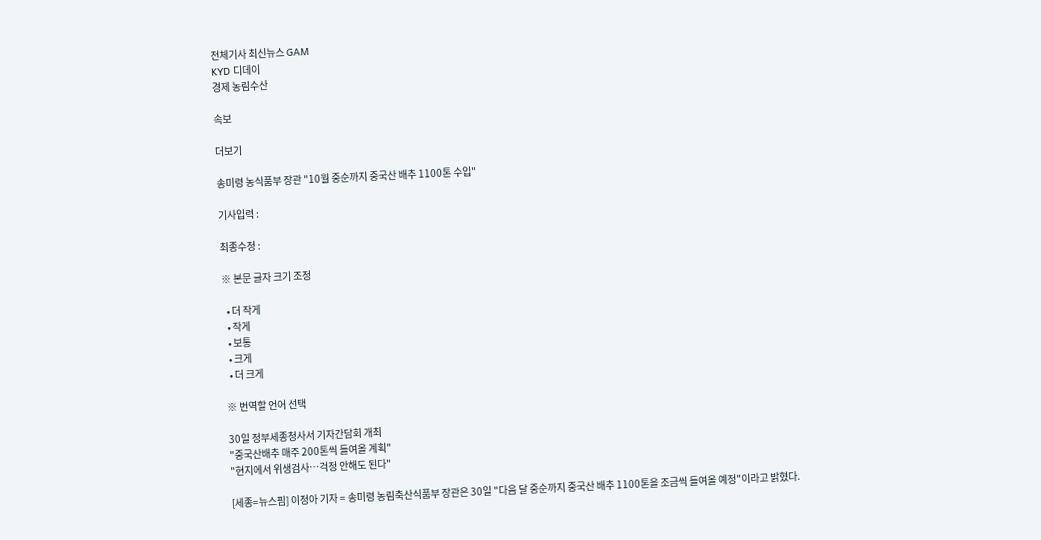전체기사 최신뉴스 GAM
KYD 디데이
경제 농림수산

속보

더보기

송미령 농식품부 장관 "10월 중순까지 중국산 배추 1100톤 수입"

기사입력 :

최종수정 :

※ 본문 글자 크기 조정

  • 더 작게
  • 작게
  • 보통
  • 크게
  • 더 크게

※ 번역할 언어 선택

30일 정부세종청사서 기자간담회 개최
"중국산배추 매주 200톤씩 들여올 계획"
"현지에서 위생검사…걱정 안해도 된다"

[세종=뉴스핌] 이정아 기자 = 송미령 농림축산식품부 장관은 30일 "다음 달 중순까지 중국산 배추 1100톤을 조금씩 들여올 예정"이라고 밝혔다.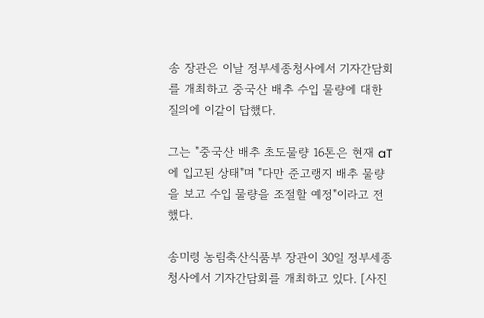송 장관은 이날 정부세종청사에서 기자간담회를 개최하고 중국산 배추 수입 물량에 대한 질의에 이같이 답했다.

그는 "중국산 배추 초도물량 16톤은 현재 aT에 입고된 상태"며 "다만 준고랭지 배추 물량을 보고 수입 물량을 조절할 예정"이라고 전했다.

송미령 농림축산식품부 장관이 30일 정부세종청사에서 기자간담회를 개최하고 있다. [사진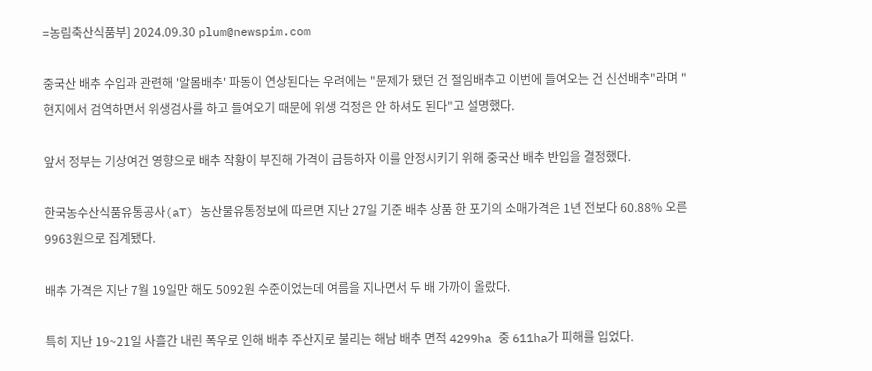=농림축산식품부] 2024.09.30 plum@newspim.com

중국산 배추 수입과 관련해 '알몸배추' 파동이 연상된다는 우려에는 "문제가 됐던 건 절임배추고 이번에 들여오는 건 신선배추"라며 "현지에서 검역하면서 위생검사를 하고 들여오기 때문에 위생 걱정은 안 하셔도 된다"고 설명했다.

앞서 정부는 기상여건 영향으로 배추 작황이 부진해 가격이 급등하자 이를 안정시키기 위해 중국산 배추 반입을 결정했다.

한국농수산식품유통공사(aT) 농산물유통정보에 따르면 지난 27일 기준 배추 상품 한 포기의 소매가격은 1년 전보다 60.88% 오른 9963원으로 집계됐다.

배추 가격은 지난 7월 19일만 해도 5092원 수준이었는데 여름을 지나면서 두 배 가까이 올랐다.

특히 지난 19~21일 사흘간 내린 폭우로 인해 배추 주산지로 불리는 해남 배추 면적 4299ha 중 611ha가 피해를 입었다.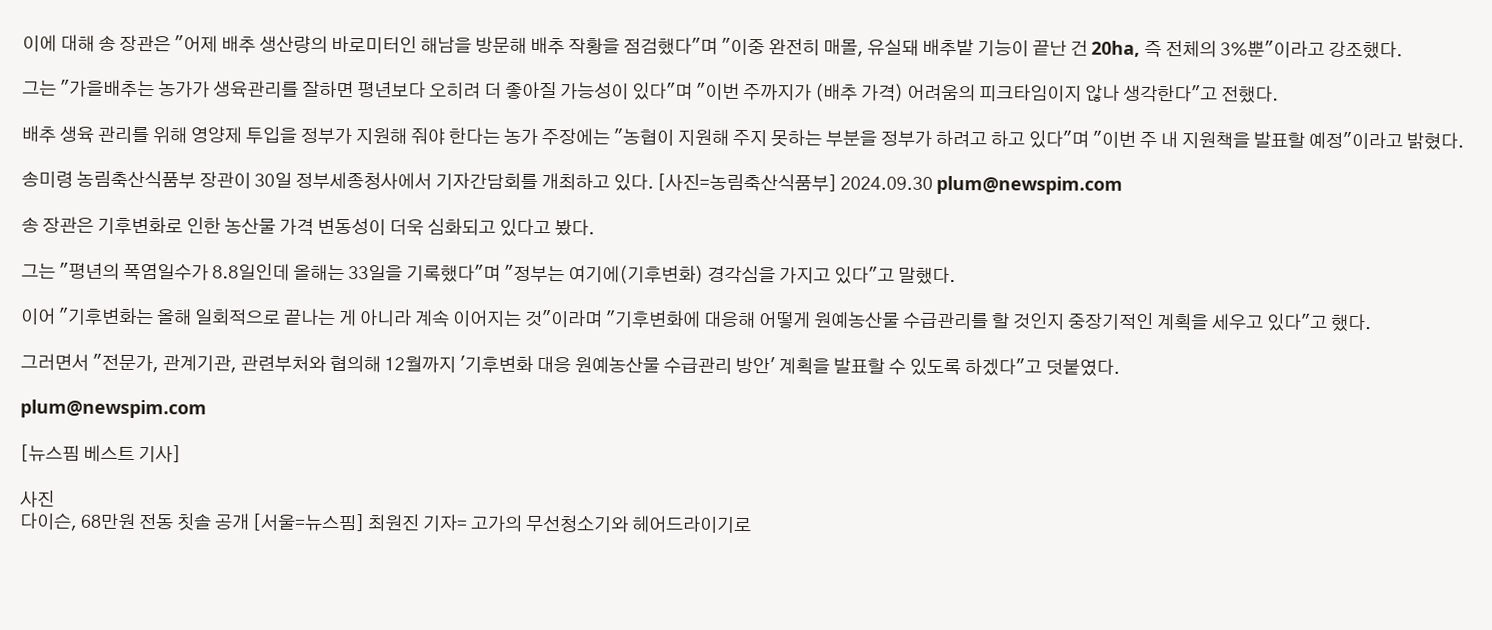이에 대해 송 장관은 "어제 배추 생산량의 바로미터인 해남을 방문해 배추 작황을 점검했다"며 "이중 완전히 매몰, 유실돼 배추밭 기능이 끝난 건 20ha, 즉 전체의 3%뿐"이라고 강조했다.

그는 "가을배추는 농가가 생육관리를 잘하면 평년보다 오히려 더 좋아질 가능성이 있다"며 "이번 주까지가 (배추 가격) 어려움의 피크타임이지 않나 생각한다"고 전했다.

배추 생육 관리를 위해 영양제 투입을 정부가 지원해 줘야 한다는 농가 주장에는 "농협이 지원해 주지 못하는 부분을 정부가 하려고 하고 있다"며 "이번 주 내 지원책을 발표할 예정"이라고 밝혔다.

송미령 농림축산식품부 장관이 30일 정부세종청사에서 기자간담회를 개최하고 있다. [사진=농림축산식품부] 2024.09.30 plum@newspim.com

송 장관은 기후변화로 인한 농산물 가격 변동성이 더욱 심화되고 있다고 봤다.

그는 "평년의 폭염일수가 8.8일인데 올해는 33일을 기록했다"며 "정부는 여기에(기후변화) 경각심을 가지고 있다"고 말했다.

이어 "기후변화는 올해 일회적으로 끝나는 게 아니라 계속 이어지는 것"이라며 "기후변화에 대응해 어떻게 원예농산물 수급관리를 할 것인지 중장기적인 계획을 세우고 있다"고 했다.

그러면서 "전문가, 관계기관, 관련부처와 협의해 12월까지 '기후변화 대응 원예농산물 수급관리 방안' 계획을 발표할 수 있도록 하겠다"고 덧붙였다.

plum@newspim.com

[뉴스핌 베스트 기사]

사진
다이슨, 68만원 전동 칫솔 공개 [서울=뉴스핌] 최원진 기자= 고가의 무선청소기와 헤어드라이기로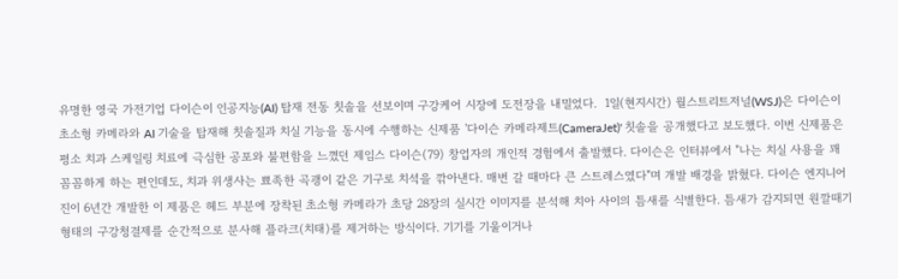유명한 영국 가전기업 다이슨이 인공지능(AI) 탑재 전동 칫솔을 선보이며 구강케어 시장에 도전장을 내밀었다.  1일(현지시간) 월스트리트저널(WSJ)은 다이슨이 초소형 카메라와 AI 기술을 탑재해 칫솔질과 치실 기능을 동시에 수행하는 신제품 '다이슨 카메라제트(CameraJet)' 칫솔을 공개했다고 보도했다. 이번 신제품은 평소 치과 스케일링 치료에 극심한 공포와 불편함을 느꼈던 제임스 다이슨(79) 창업자의 개인적 경험에서 출발했다. 다이슨은 인터뷰에서 "나는 치실 사용을 꽤 꼼꼼하게 하는 편인데도, 치과 위생사는 뾰족한 곡괭이 같은 기구로 치석을 깎아낸다. 매번 갈 때마다 큰 스트레스였다"며 개발 배경을 밝혔다. 다이슨 엔지니어진이 6년간 개발한 이 제품은 헤드 부분에 장착된 초소형 카메라가 초당 28장의 실시간 이미지를 분석해 치아 사이의 틈새를 식별한다. 틈새가 감지되면 원깔때기 형태의 구강청결제를 순간적으로 분사해 플라크(치태)를 제거하는 방식이다. 기기를 기울이거나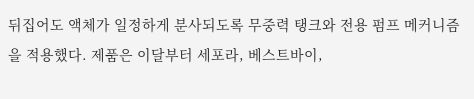뒤집어도 액체가 일정하게 분사되도록 무중력 탱크와 전용 펌프 메커니즘을 적용했다. 제품은 이달부터 세포라, 베스트바이,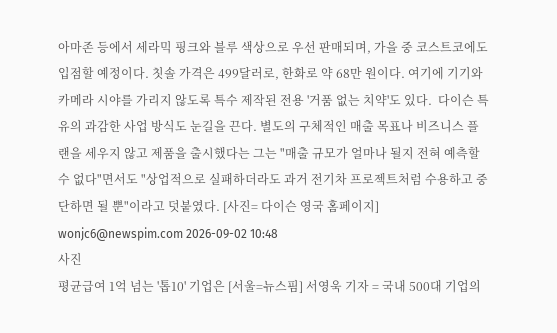아마존 등에서 세라믹 핑크와 블루 색상으로 우선 판매되며, 가을 중 코스트코에도 입점할 예정이다. 칫솔 가격은 499달러로, 한화로 약 68만 원이다. 여기에 기기와 카메라 시야를 가리지 않도록 특수 제작된 전용 '거품 없는 치약'도 있다.  다이슨 특유의 과감한 사업 방식도 눈길을 끈다. 별도의 구체적인 매출 목표나 비즈니스 플랜을 세우지 않고 제품을 출시했다는 그는 "매출 규모가 얼마나 될지 전혀 예측할 수 없다"면서도 "상업적으로 실패하더라도 과거 전기차 프로젝트처럼 수용하고 중단하면 될 뿐"이라고 덧붙였다. [사진= 다이슨 영국 홈페이지] wonjc6@newspim.com 2026-09-02 10:48
사진
평균급여 1억 넘는 '톱10' 기업은 [서울=뉴스핌] 서영욱 기자 = 국내 500대 기업의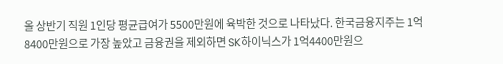올 상반기 직원 1인당 평균급여가 5500만원에 육박한 것으로 나타났다. 한국금융지주는 1억8400만원으로 가장 높았고 금융권을 제외하면 SK하이닉스가 1억4400만원으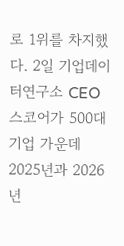로 1위를 차지했다. 2일 기업데이터연구소 CEO스코어가 500대 기업 가운데 2025년과 2026년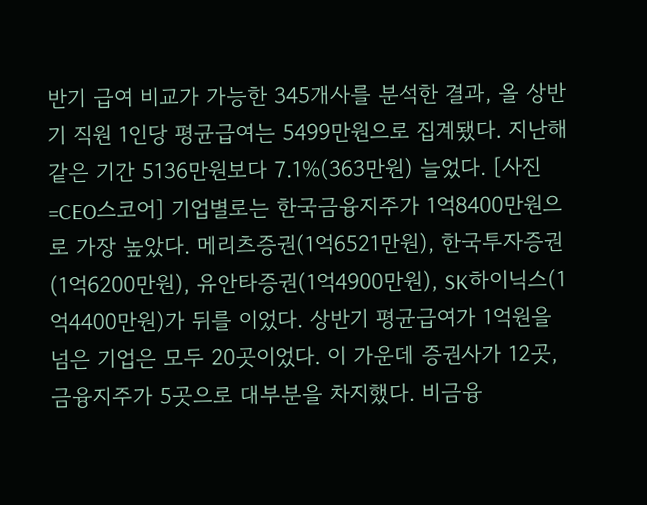반기 급여 비교가 가능한 345개사를 분석한 결과, 올 상반기 직원 1인당 평균급여는 5499만원으로 집계됐다. 지난해 같은 기간 5136만원보다 7.1%(363만원) 늘었다. [사진=CEO스코어] 기업별로는 한국금융지주가 1억8400만원으로 가장 높았다. 메리츠증권(1억6521만원), 한국투자증권(1억6200만원), 유안타증권(1억4900만원), SK하이닉스(1억4400만원)가 뒤를 이었다. 상반기 평균급여가 1억원을 넘은 기업은 모두 20곳이었다. 이 가운데 증권사가 12곳, 금융지주가 5곳으로 대부분을 차지했다. 비금융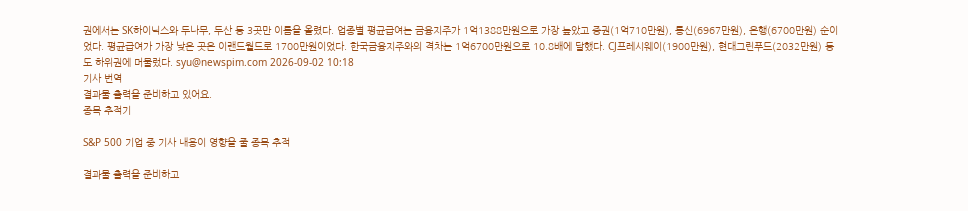권에서는 SK하이닉스와 두나무, 두산 등 3곳만 이름을 올렸다. 업종별 평균급여는 금융지주가 1억1388만원으로 가장 높았고 증권(1억710만원), 통신(6967만원), 은행(6700만원) 순이었다. 평균급여가 가장 낮은 곳은 이랜드월드로 1700만원이었다. 한국금융지주와의 격차는 1억6700만원으로 10.8배에 달했다. CJ프레시웨이(1900만원), 현대그린푸드(2032만원) 등도 하위권에 머물렀다. syu@newspim.com 2026-09-02 10:18
기사 번역
결과물 출력을 준비하고 있어요.
종목 추적기

S&P 500 기업 중 기사 내용이 영향을 줄 종목 추적

결과물 출력을 준비하고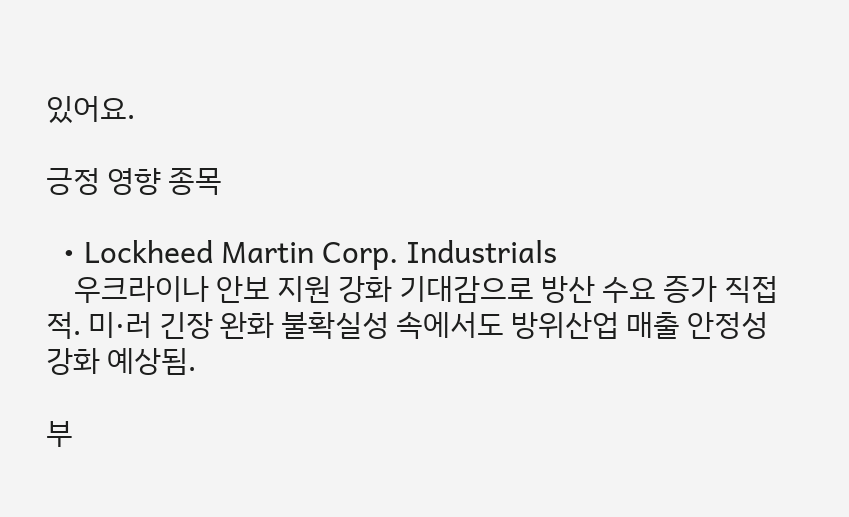있어요.

긍정 영향 종목

  • Lockheed Martin Corp. Industrials
    우크라이나 안보 지원 강화 기대감으로 방산 수요 증가 직접적. 미·러 긴장 완화 불확실성 속에서도 방위산업 매출 안정성 강화 예상됨.

부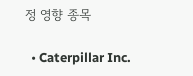정 영향 종목

  • Caterpillar Inc.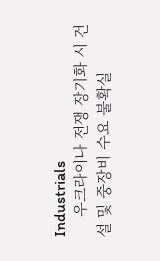Industrials
    우크라이나 전쟁 장기화 시 건설 및 중장비 수요 불확실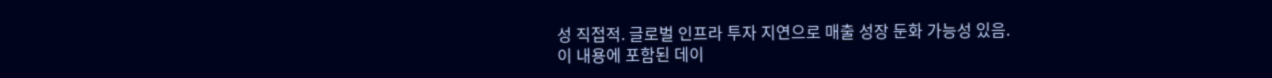성 직접적. 글로벌 인프라 투자 지연으로 매출 성장 둔화 가능성 있음.
이 내용에 포함된 데이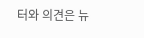터와 의견은 뉴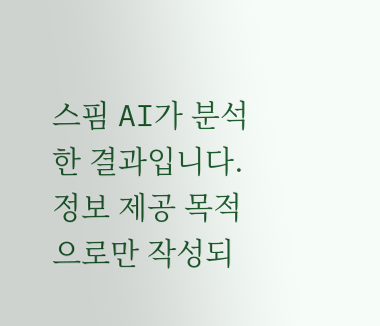스핌 AI가 분석한 결과입니다. 정보 제공 목적으로만 작성되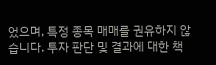었으며, 특정 종목 매매를 권유하지 않습니다. 투자 판단 및 결과에 대한 책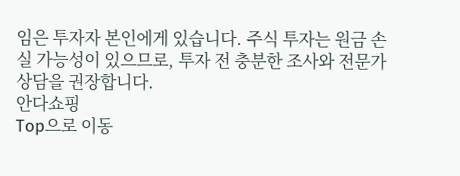임은 투자자 본인에게 있습니다. 주식 투자는 원금 손실 가능성이 있으므로, 투자 전 충분한 조사와 전문가 상담을 권장합니다.
안다쇼핑
Top으로 이동